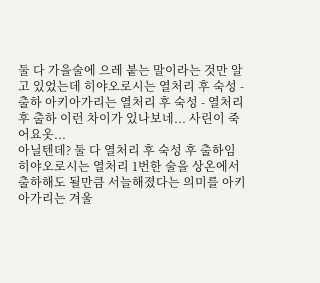둘 다 가을술에 으레 붙는 말이라는 것만 알고 있었는데 히야오로시는 열처리 후 숙성 - 출하 아키아가리는 열처리 후 숙성 - 열처리 후 출하 이런 차이가 있나보네... 사린이 죽어요옷...
아닐텐데? 둘 다 열처리 후 숙성 후 출하임 히야오로시는 열처리 1번한 술을 상온에서 출하해도 될만큼 서늘해졌다는 의미를 아키아가리는 겨울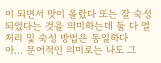이 되면서 맛이 올랐다 또는 잘 숙성되었다는 것을 의미하는데 둘 다 열처리 및 숙성 방법은 동일하다
아... 문어적인 의미로는 나도 그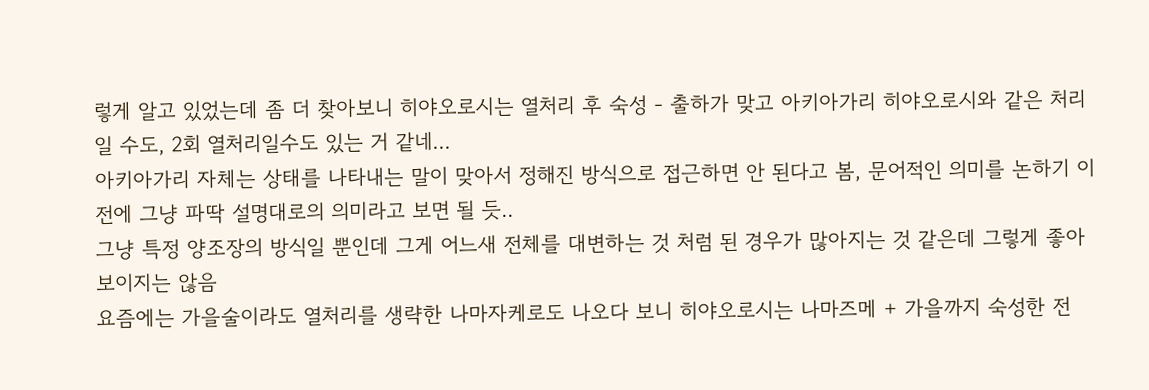렇게 알고 있었는데 좀 더 찾아보니 히야오로시는 열처리 후 숙성 - 출하가 맞고 아키아가리 히야오로시와 같은 처리일 수도, 2회 열처리일수도 있는 거 같네...
아키아가리 자체는 상태를 나타내는 말이 맞아서 정해진 방식으로 접근하면 안 된다고 봄, 문어적인 의미를 논하기 이전에 그냥 파딱 설명대로의 의미라고 보면 될 듯..
그냥 특정 양조장의 방식일 뿐인데 그게 어느새 전체를 대변하는 것 처럼 된 경우가 많아지는 것 같은데 그렇게 좋아보이지는 않음
요즘에는 가을술이라도 열처리를 생략한 나마자케로도 나오다 보니 히야오로시는 나마즈메 + 가을까지 숙성한 전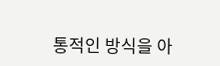통적인 방식을 아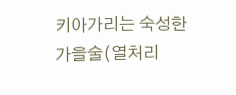키아가리는 숙성한 가을술(열처리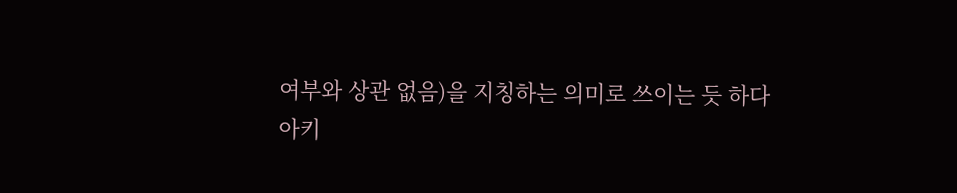여부와 상관 없음)을 지칭하는 의미로 쓰이는 듯 하다
아키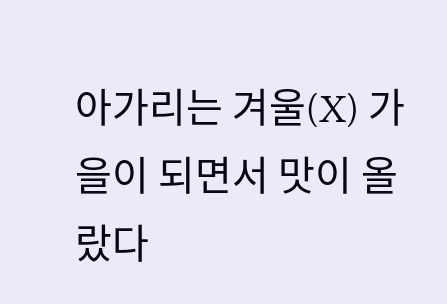아가리는 겨울(X) 가을이 되면서 맛이 올랐다